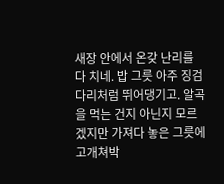새장 안에서 온갖 난리를 다 치네. 밥 그릇 아주 징검다리처럼 뛰어댕기고. 알곡을 먹는 건지 아닌지 모르겠지만 가져다 놓은 그릇에 고개쳐박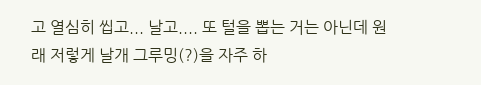고 열심히 씹고... 날고.... 또 털을 뽑는 거는 아닌데 원래 저렇게 날개 그루밍(?)을 자주 하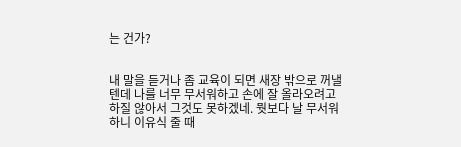는 건가?


내 말을 듣거나 좀 교육이 되면 새장 밖으로 꺼낼텐데 나를 너무 무서워하고 손에 잘 올라오려고 하질 않아서 그것도 못하겠네. 뭣보다 날 무서워하니 이유식 줄 때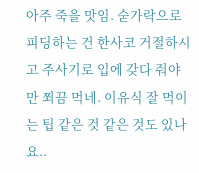아주 죽을 맛임. 숟가락으로 피딩하는 건 한사코 거절하시고 주사기로 입에 갖다 줘야만 쬐끔 먹네. 이유식 잘 먹이는 팁 같은 것 같은 것도 있나요..